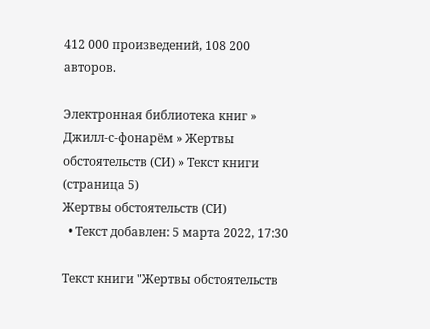412 000 произведений, 108 200 авторов.

Электронная библиотека книг » Джилл-с-фонарём » Жертвы обстоятельств (СИ) » Текст книги (страница 5)
Жертвы обстоятельств (СИ)
  • Текст добавлен: 5 марта 2022, 17:30

Текст книги "Жертвы обстоятельств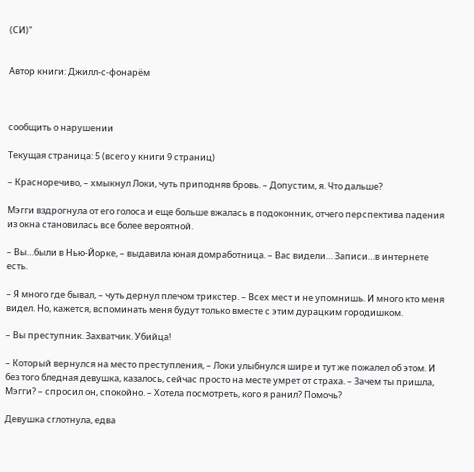(СИ)"


Автор книги: Джилл-с-фонарём



сообщить о нарушении

Текущая страница: 5 (всего у книги 9 страниц)

– Красноречиво, – хмыкнул Локи, чуть приподняв бровь. – Допустим, я. Что дальше?

Мэгги вздрогнула от его голоса и еще больше вжалась в подоконник, отчего перспектива падения из окна становилась все более вероятной.

– Вы…были в Нью-Йорке, – выдавила юная домработница. – Вас видели… Записи…в интернете есть.

– Я много где бывал, – чуть дернул плечом трикстер. – Всех мест и не упомнишь. И много кто меня видел. Но, кажется, вспоминать меня будут только вместе с этим дурацким городишком.

– Вы преступник. Захватчик. Убийца!

– Который вернулся на место преступления, – Локи улыбнулся шире и тут же пожалел об этом. И без того бледная девушка, казалось, сейчас просто на месте умрет от страха. – Зачем ты пришла, Мэгги? – спросил он, спокойно. – Хотела посмотреть, кого я ранил? Помочь?

Девушка сглотнула, едва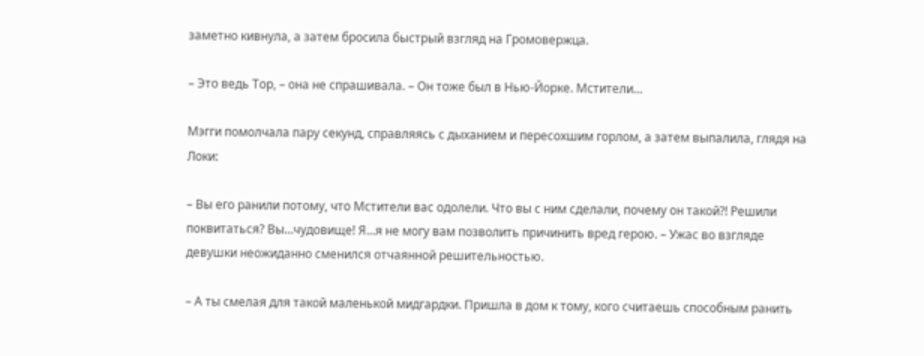заметно кивнула, а затем бросила быстрый взгляд на Громовержца.

– Это ведь Тор, – она не спрашивала. – Он тоже был в Нью-Йорке. Мстители…

Мэгги помолчала пару секунд, справляясь с дыханием и пересохшим горлом, а затем выпалила, глядя на Локи:

– Вы его ранили потому, что Мстители вас одолели. Что вы с ним сделали, почему он такой?! Решили поквитаться? Вы…чудовище! Я…я не могу вам позволить причинить вред герою. – Ужас во взгляде девушки неожиданно сменился отчаянной решительностью.

– А ты смелая для такой маленькой мидгардки. Пришла в дом к тому, кого считаешь способным ранить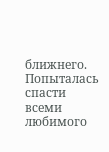ближнего. Попыталась спасти всеми любимого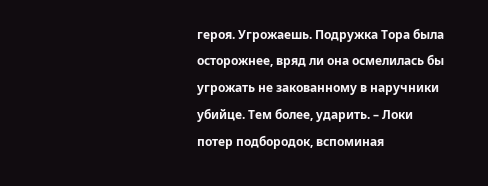героя. Угрожаешь. Подружка Тора была осторожнее, вряд ли она осмелилась бы угрожать не закованному в наручники убийце. Тем более, ударить. – Локи потер подбородок, вспоминая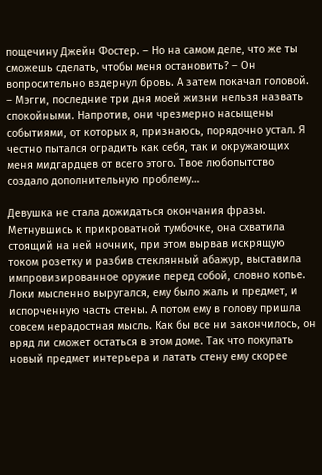пощечину Джейн Фостер. – Но на самом деле, что же ты сможешь сделать, чтобы меня остановить? – Он вопросительно вздернул бровь. А затем покачал головой. – Мэгги, последние три дня моей жизни нельзя назвать спокойными. Напротив, они чрезмерно насыщены событиями, от которых я, признаюсь, порядочно устал. Я честно пытался оградить как себя, так и окружающих меня мидгардцев от всего этого. Твое любопытство создало дополнительную проблему…

Девушка не стала дожидаться окончания фразы. Метнувшись к прикроватной тумбочке, она схватила стоящий на ней ночник, при этом вырвав искрящую током розетку и разбив стеклянный абажур, выставила импровизированное оружие перед собой, словно копье. Локи мысленно выругался, ему было жаль и предмет, и испорченную часть стены. А потом ему в голову пришла совсем нерадостная мысль. Как бы все ни закончилось, он вряд ли сможет остаться в этом доме. Так что покупать новый предмет интерьера и латать стену ему скорее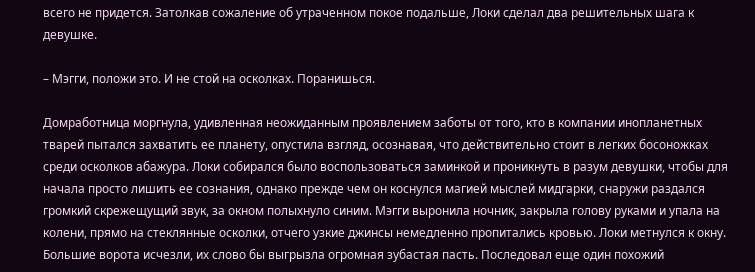всего не придется. Затолкав сожаление об утраченном покое подальше, Локи сделал два решительных шага к девушке.

– Мэгги, положи это. И не стой на осколках. Поранишься.

Домработница моргнула, удивленная неожиданным проявлением заботы от того, кто в компании инопланетных тварей пытался захватить ее планету, опустила взгляд, осознавая, что действительно стоит в легких босоножках среди осколков абажура. Локи собирался было воспользоваться заминкой и проникнуть в разум девушки, чтобы для начала просто лишить ее сознания, однако прежде чем он коснулся магией мыслей мидгарки, снаружи раздался громкий скрежещущий звук, за окном полыхнуло синим. Мэгги выронила ночник, закрыла голову руками и упала на колени, прямо на стеклянные осколки, отчего узкие джинсы немедленно пропитались кровью. Локи метнулся к окну. Большие ворота исчезли, их слово бы выгрызла огромная зубастая пасть. Последовал еще один похожий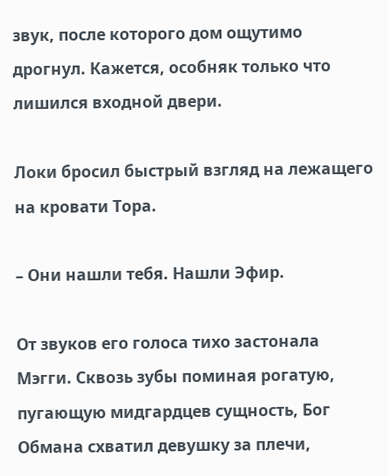звук, после которого дом ощутимо дрогнул. Кажется, особняк только что лишился входной двери.

Локи бросил быстрый взгляд на лежащего на кровати Тора.

– Они нашли тебя. Нашли Эфир.

От звуков его голоса тихо застонала Мэгги. Сквозь зубы поминая рогатую, пугающую мидгардцев сущность, Бог Обмана схватил девушку за плечи,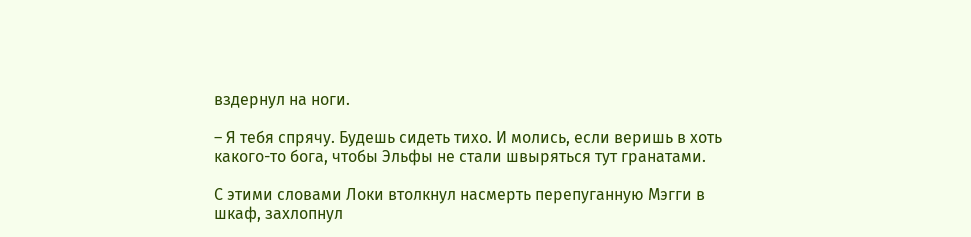вздернул на ноги.

– Я тебя спрячу. Будешь сидеть тихо. И молись, если веришь в хоть какого-то бога, чтобы Эльфы не стали швыряться тут гранатами.

С этими словами Локи втолкнул насмерть перепуганную Мэгги в шкаф, захлопнул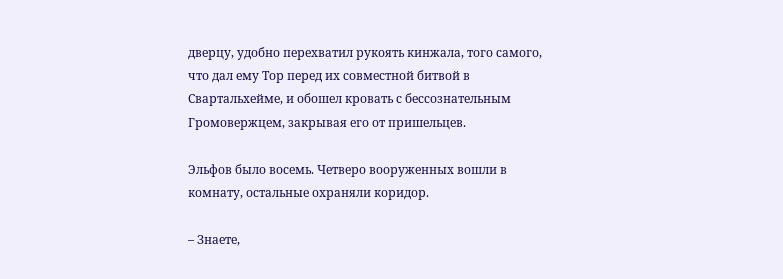дверцу, удобно перехватил рукоять кинжала, того самого, что дал ему Тор перед их совместной битвой в Свартальхейме, и обошел кровать с бессознательным Громовержцем, закрывая его от пришельцев.

Эльфов было восемь. Четверо вооруженных вошли в комнату, остальные охраняли коридор.

– Знаете,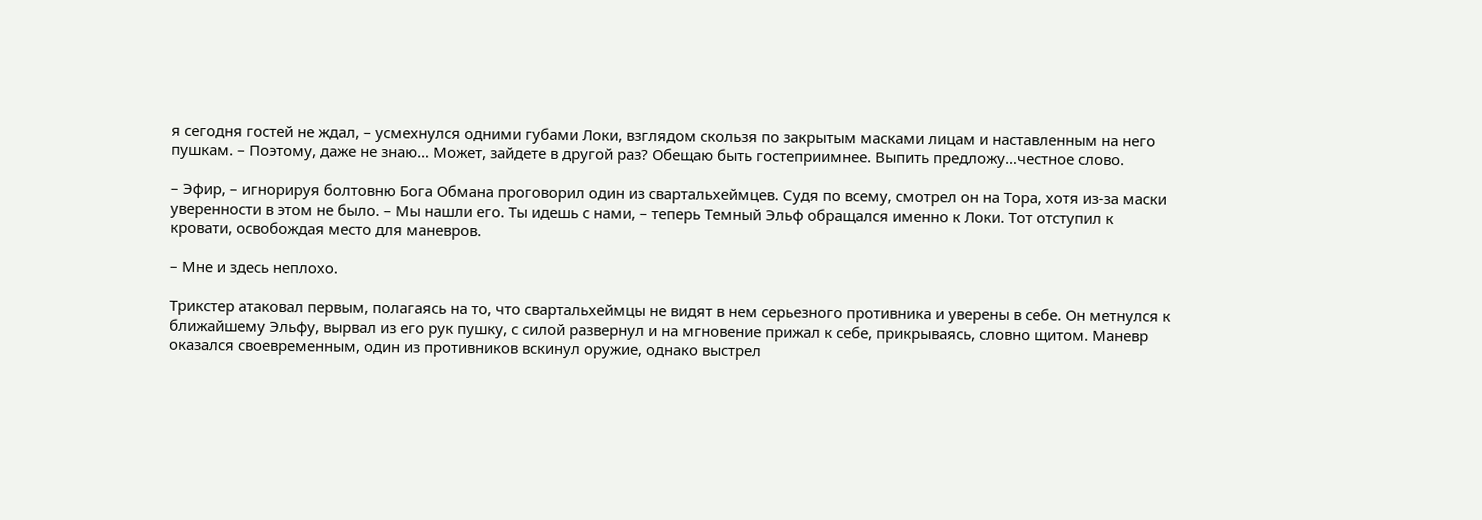я сегодня гостей не ждал, – усмехнулся одними губами Локи, взглядом скользя по закрытым масками лицам и наставленным на него пушкам. – Поэтому, даже не знаю… Может, зайдете в другой раз? Обещаю быть гостеприимнее. Выпить предложу…честное слово.

– Эфир, – игнорируя болтовню Бога Обмана проговорил один из свартальхеймцев. Судя по всему, смотрел он на Тора, хотя из-за маски уверенности в этом не было. – Мы нашли его. Ты идешь с нами, – теперь Темный Эльф обращался именно к Локи. Тот отступил к кровати, освобождая место для маневров.

– Мне и здесь неплохо.

Трикстер атаковал первым, полагаясь на то, что свартальхеймцы не видят в нем серьезного противника и уверены в себе. Он метнулся к ближайшему Эльфу, вырвал из его рук пушку, с силой развернул и на мгновение прижал к себе, прикрываясь, словно щитом. Маневр оказался своевременным, один из противников вскинул оружие, однако выстрел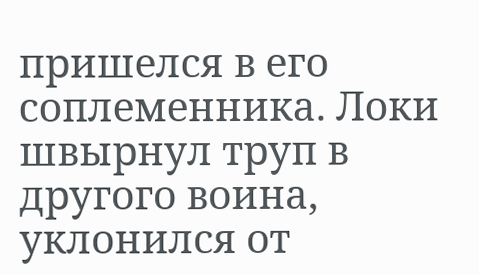пришелся в его соплеменника. Локи швырнул труп в другого воина, уклонился от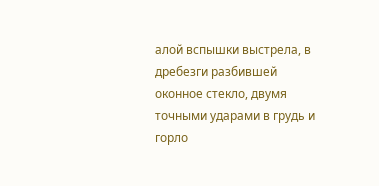алой вспышки выстрела, в дребезги разбившей оконное стекло, двумя точными ударами в грудь и горло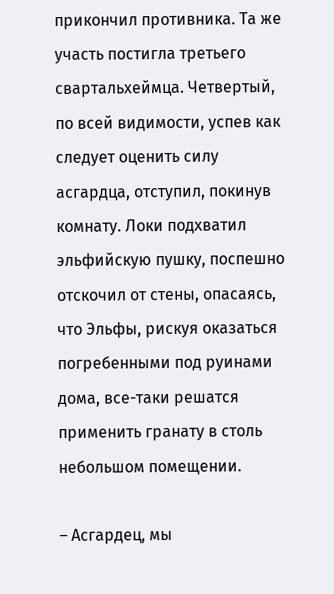прикончил противника. Та же участь постигла третьего свартальхеймца. Четвертый, по всей видимости, успев как следует оценить силу асгардца, отступил, покинув комнату. Локи подхватил эльфийскую пушку, поспешно отскочил от стены, опасаясь, что Эльфы, рискуя оказаться погребенными под руинами дома, все-таки решатся применить гранату в столь небольшом помещении.

– Асгардец, мы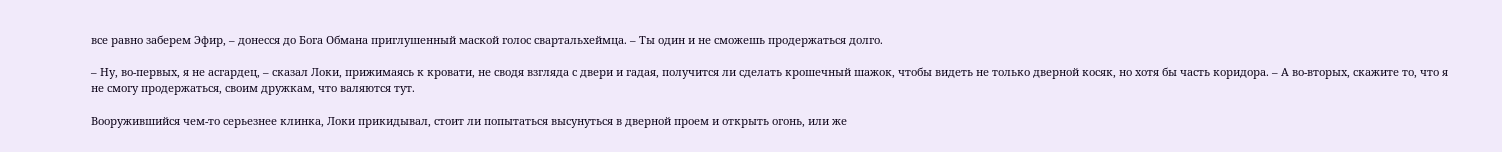все равно заберем Эфир, – донесся до Бога Обмана приглушенный маской голос свартальхеймца. – Ты один и не сможешь продержаться долго.

– Ну, во-первых, я не асгардец, – сказал Локи, прижимаясь к кровати, не сводя взгляда с двери и гадая, получится ли сделать крошечный шажок, чтобы видеть не только дверной косяк, но хотя бы часть коридора. – А во-вторых, скажите то, что я не смогу продержаться, своим дружкам, что валяются тут.

Вооружившийся чем-то серьезнее клинка, Локи прикидывал, стоит ли попытаться высунуться в дверной проем и открыть огонь, или же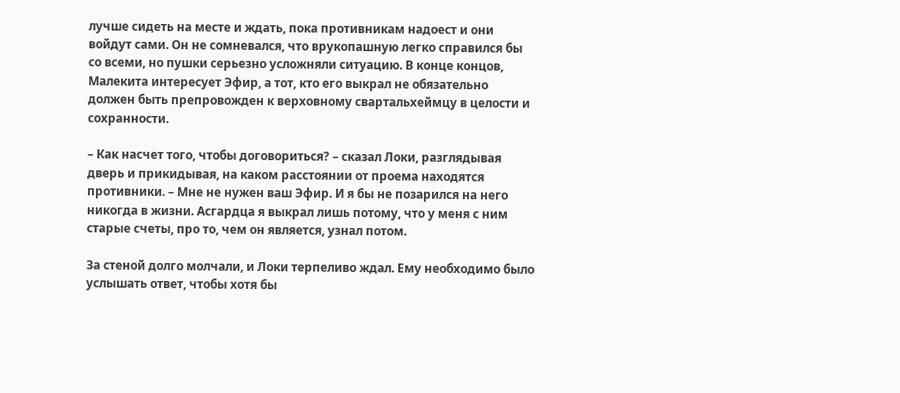лучше сидеть на месте и ждать, пока противникам надоест и они войдут сами. Он не сомневался, что врукопашную легко справился бы со всеми, но пушки серьезно усложняли ситуацию. В конце концов, Малекита интересует Эфир, а тот, кто его выкрал не обязательно должен быть препровожден к верховному свартальхеймцу в целости и сохранности.

– Как насчет того, чтобы договориться? – сказал Локи, разглядывая дверь и прикидывая, на каком расстоянии от проема находятся противники. – Мне не нужен ваш Эфир. И я бы не позарился на него никогда в жизни. Асгардца я выкрал лишь потому, что у меня с ним старые счеты, про то, чем он является, узнал потом.

За стеной долго молчали, и Локи терпеливо ждал. Ему необходимо было услышать ответ, чтобы хотя бы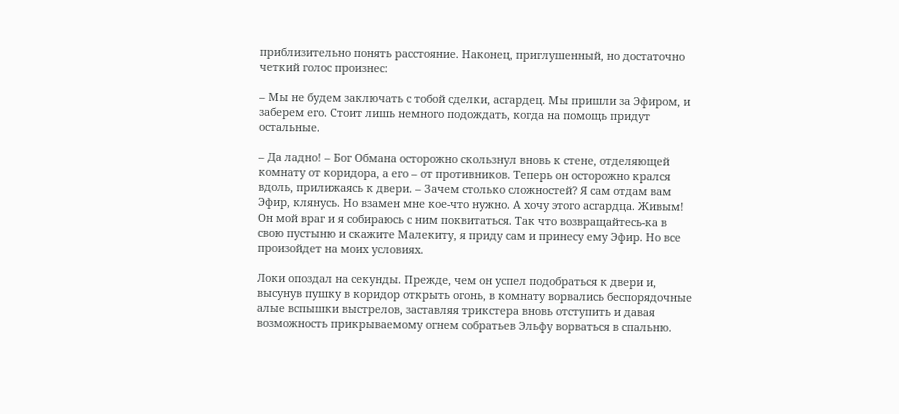приблизительно понять расстояние. Наконец, приглушенный, но достаточно четкий голос произнес:

– Мы не будем заключать с тобой сделки, асгардец. Мы пришли за Эфиром, и заберем его. Стоит лишь немного подождать, когда на помощь придут остальные.

– Да ладно! – Бог Обмана осторожно скользнул вновь к стене, отделяющей комнату от коридора, а его – от противников. Теперь он осторожно крался вдоль, прилижаясь к двери. – Зачем столько сложностей? Я сам отдам вам Эфир, клянусь. Но взамен мне кое-что нужно. А хочу этого асгардца. Живым! Он мой враг и я собираюсь с ним поквитаться. Так что возвращайтесь-ка в свою пустыню и скажите Малекиту, я приду сам и принесу ему Эфир. Но все произойдет на моих условиях.

Локи опоздал на секунды. Прежде, чем он успел подобраться к двери и, высунув пушку в коридор открыть огонь, в комнату ворвались беспорядочные алые вспышки выстрелов, заставляя трикстера вновь отступить и давая возможность прикрываемому огнем собратьев Эльфу ворваться в спальню.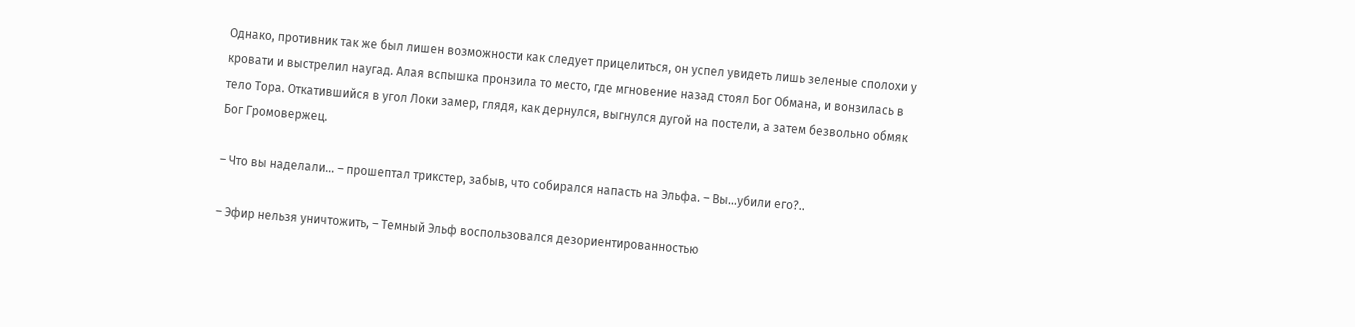Однако, противник так же был лишен возможности как следует прицелиться, он успел увидеть лишь зеленые сполохи у кровати и выстрелил наугад. Алая вспышка пронзила то место, где мгновение назад стоял Бог Обмана, и вонзилась в тело Тора. Откатившийся в угол Локи замер, глядя, как дернулся, выгнулся дугой на постели, а затем безвольно обмяк Бог Громовержец.

– Что вы наделали… – прошептал трикстер, забыв, что собирался напасть на Эльфа. – Вы…убили его?..

– Эфир нельзя уничтожить, – Темный Эльф воспользовался дезориентированностью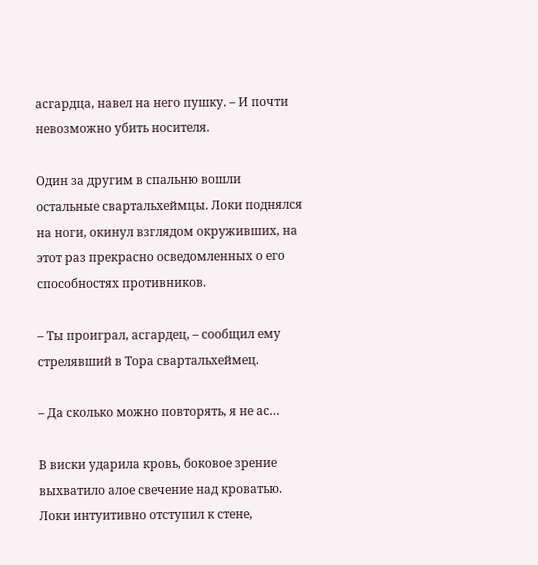асгардца, навел на него пушку. – И почти невозможно убить носителя.

Один за другим в спальню вошли остальные свартальхеймцы. Локи поднялся на ноги, окинул взглядом окруживших, на этот раз прекрасно осведомленных о его способностях противников.

– Ты проиграл, асгардец, – сообщил ему стрелявший в Тора свартальхеймец.

– Да сколько можно повторять, я не ас…

В виски ударила кровь, боковое зрение выхватило алое свечение над кроватью. Локи интуитивно отступил к стене,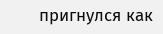пригнулся как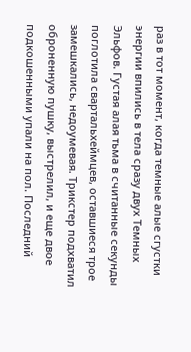раз в тот момент, когда темные алые сгустки энергии впились в тела сразу двух Темных Эльфов. Густая алая тьма в считанные секунды поглотила свартальхеймцев, оставшиеся трое замешкались, недоумевая. Трикстер подхватил оброненную пушку, выстрелил, и еще двое подкошенными упали на пол. Последний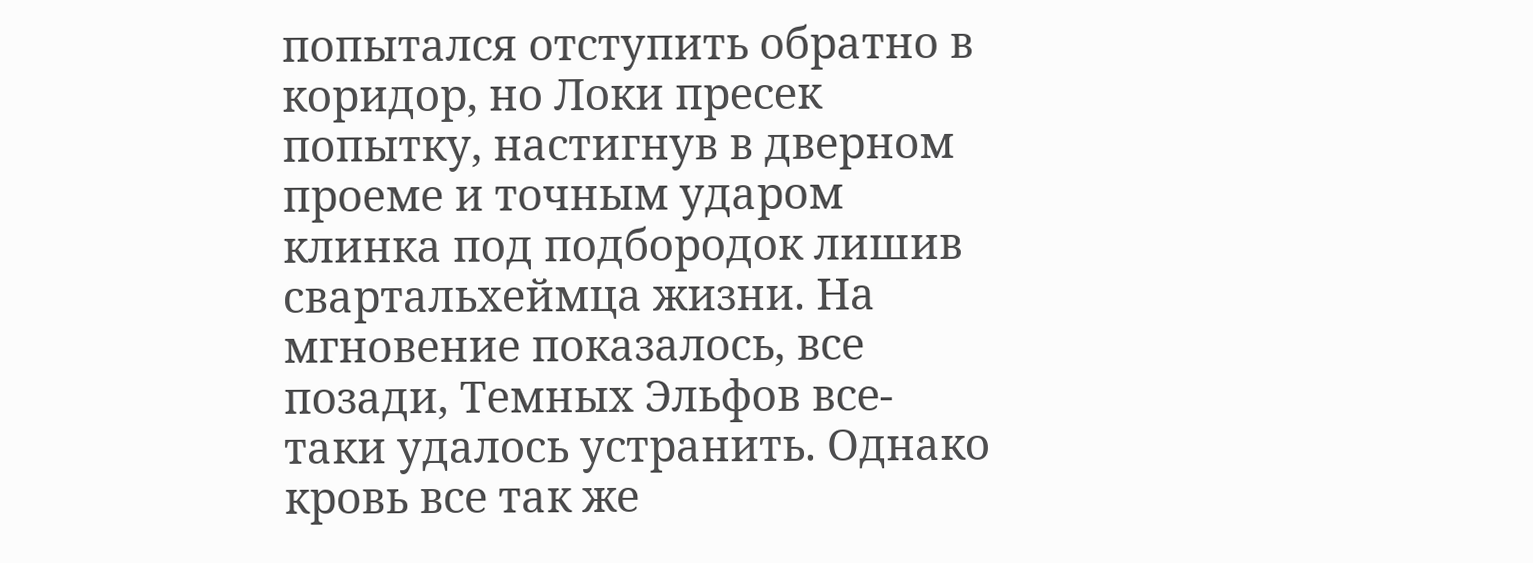попытался отступить обратно в коридор, но Локи пресек попытку, настигнув в дверном проеме и точным ударом клинка под подбородок лишив свартальхеймца жизни. На мгновение показалось, все позади, Темных Эльфов все-таки удалось устранить. Однако кровь все так же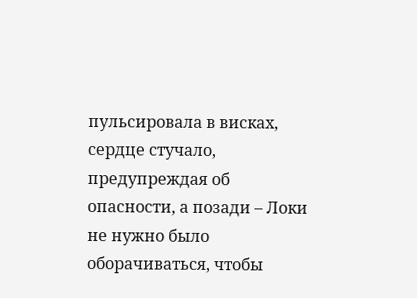пульсировала в висках, сердце стучало, предупреждая об опасности, а позади – Локи не нужно было оборачиваться, чтобы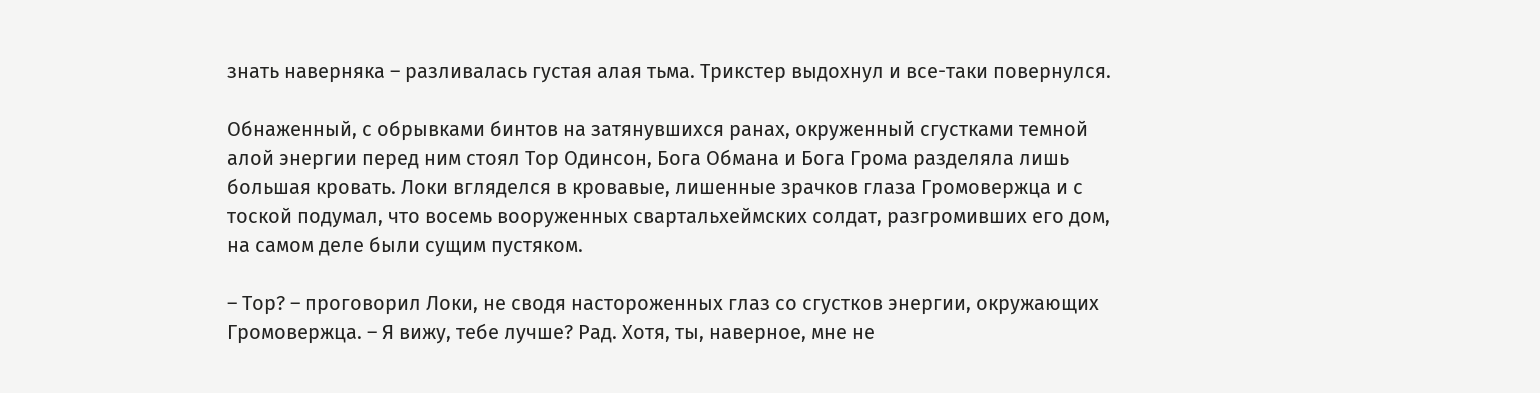знать наверняка – разливалась густая алая тьма. Трикстер выдохнул и все-таки повернулся.

Обнаженный, с обрывками бинтов на затянувшихся ранах, окруженный сгустками темной алой энергии перед ним стоял Тор Одинсон, Бога Обмана и Бога Грома разделяла лишь большая кровать. Локи вгляделся в кровавые, лишенные зрачков глаза Громовержца и с тоской подумал, что восемь вооруженных свартальхеймских солдат, разгромивших его дом, на самом деле были сущим пустяком.

– Тор? – проговорил Локи, не сводя настороженных глаз со сгустков энергии, окружающих Громовержца. – Я вижу, тебе лучше? Рад. Хотя, ты, наверное, мне не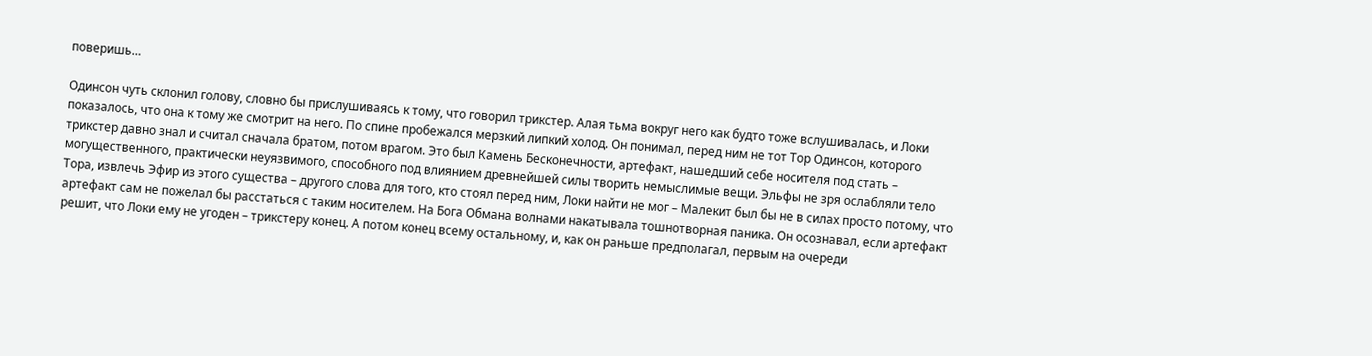поверишь…

Одинсон чуть склонил голову, словно бы прислушиваясь к тому, что говорил трикстер. Алая тьма вокруг него как будто тоже вслушивалась, и Локи показалось, что она к тому же смотрит на него. По спине пробежался мерзкий липкий холод. Он понимал, перед ним не тот Тор Одинсон, которого трикстер давно знал и считал сначала братом, потом врагом. Это был Камень Бесконечности, артефакт, нашедший себе носителя под стать – могущественного, практически неуязвимого, способного под влиянием древнейшей силы творить немыслимые вещи. Эльфы не зря ослабляли тело Тора, извлечь Эфир из этого существа – другого слова для того, кто стоял перед ним, Локи найти не мог – Малекит был бы не в силах просто потому, что артефакт сам не пожелал бы расстаться с таким носителем. На Бога Обмана волнами накатывала тошнотворная паника. Он осознавал, если артефакт решит, что Локи ему не угоден – трикстеру конец. А потом конец всему остальному, и, как он раньше предполагал, первым на очереди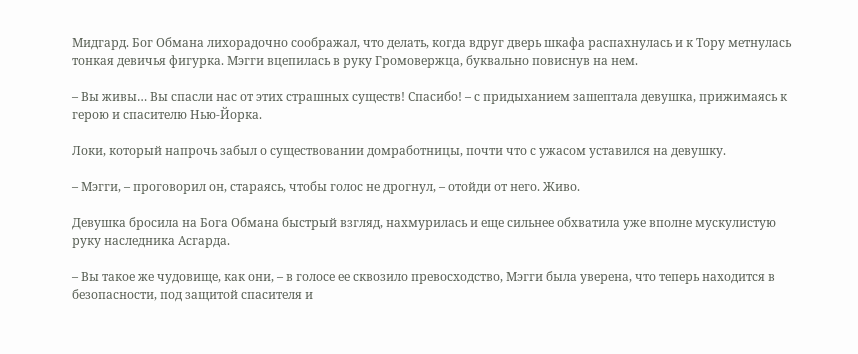Мидгард. Бог Обмана лихорадочно соображал, что делать, когда вдруг дверь шкафа распахнулась и к Тору метнулась тонкая девичья фигурка. Мэгги вцепилась в руку Громовержца, буквально повиснув на нем.

– Вы живы… Вы спасли нас от этих страшных существ! Спасибо! – с придыханием зашептала девушка, прижимаясь к герою и спасителю Нью-Йорка.

Локи, который напрочь забыл о существовании домработницы, почти что с ужасом уставился на девушку.

– Мэгги, – проговорил он, стараясь, чтобы голос не дрогнул, – отойди от него. Живо.

Девушка бросила на Бога Обмана быстрый взгляд, нахмурилась и еще сильнее обхватила уже вполне мускулистую руку наследника Асгарда.

– Вы такое же чудовище, как они, – в голосе ее сквозило превосходство, Мэгги была уверена, что теперь находится в безопасности, под защитой спасителя и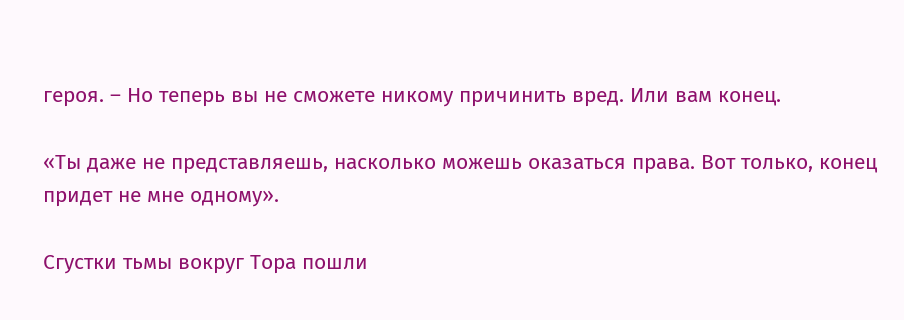героя. – Но теперь вы не сможете никому причинить вред. Или вам конец.

«Ты даже не представляешь, насколько можешь оказаться права. Вот только, конец придет не мне одному».

Сгустки тьмы вокруг Тора пошли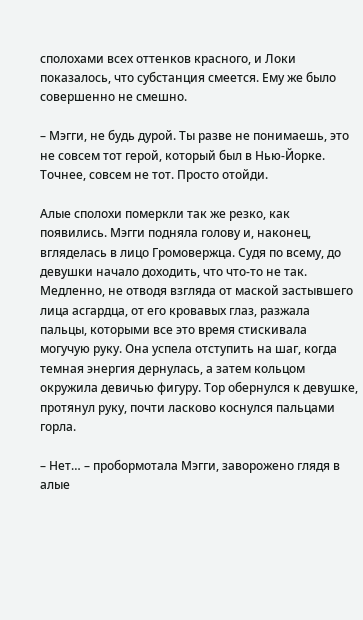сполохами всех оттенков красного, и Локи показалось, что субстанция смеется. Ему же было совершенно не смешно.

– Мэгги, не будь дурой. Ты разве не понимаешь, это не совсем тот герой, который был в Нью-Йорке. Точнее, совсем не тот. Просто отойди.

Алые сполохи померкли так же резко, как появились. Мэгги подняла голову и, наконец, вгляделась в лицо Громовержца. Судя по всему, до девушки начало доходить, что что-то не так. Медленно, не отводя взгляда от маской застывшего лица асгардца, от его кровавых глаз, разжала пальцы, которыми все это время стискивала могучую руку. Она успела отступить на шаг, когда темная энергия дернулась, а затем кольцом окружила девичью фигуру. Тор обернулся к девушке, протянул руку, почти ласково коснулся пальцами горла.

– Нет… – пробормотала Мэгги, заворожено глядя в алые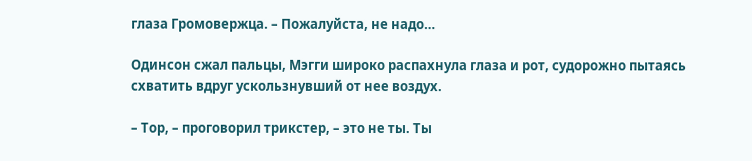глаза Громовержца. – Пожалуйста, не надо…

Одинсон сжал пальцы, Мэгги широко распахнула глаза и рот, судорожно пытаясь схватить вдруг ускользнувший от нее воздух.

– Тор, – проговорил трикстер, – это не ты. Ты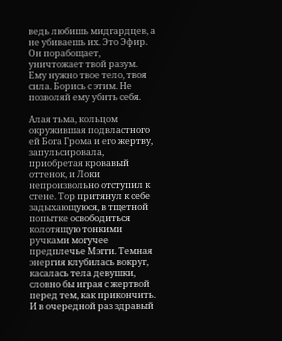ведь любишь мидгардцев, а не убиваешь их. Это Эфир. Он порабощает, уничтожает твой разум. Ему нужно твое тело, твоя сила. Борись с этим. Не позволяй ему убить себя.

Алая тьма, кольцом окружившая подвластного ей Бога Грома и его жертву, запульсировала, приобретая кровавый оттенок, и Локи непроизвольно отступил к стене. Тор притянул к себе задыхающуюся, в тщетной попытке освободиться колотящую тонкими ручками могучее предплечье Мэгги. Темная энергия клубилась вокруг, касалась тела девушки, словно бы играя с жертвой перед тем, как прикончить. И в очередной раз здравый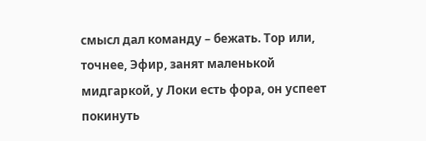смысл дал команду – бежать. Тор или, точнее, Эфир, занят маленькой мидгаркой, у Локи есть фора, он успеет покинуть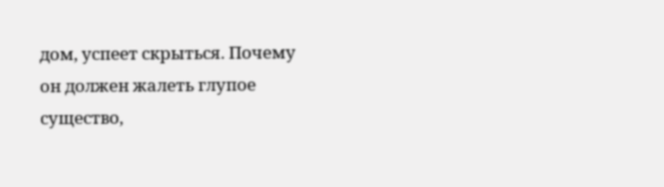дом, успеет скрыться. Почему он должен жалеть глупое существо,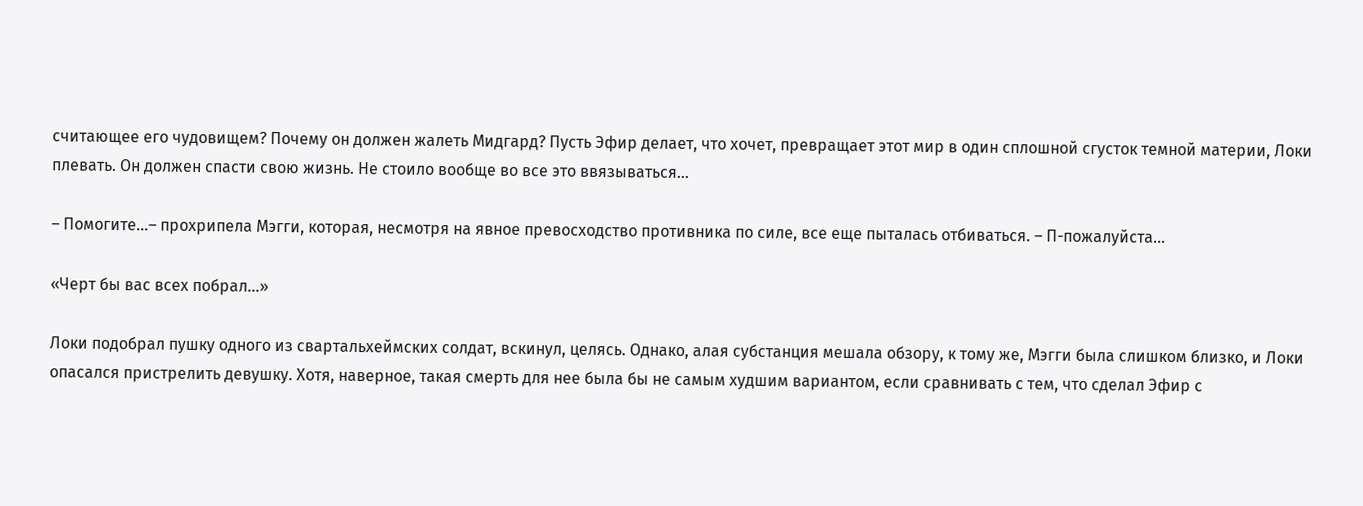считающее его чудовищем? Почему он должен жалеть Мидгард? Пусть Эфир делает, что хочет, превращает этот мир в один сплошной сгусток темной материи, Локи плевать. Он должен спасти свою жизнь. Не стоило вообще во все это ввязываться…

– Помогите…– прохрипела Мэгги, которая, несмотря на явное превосходство противника по силе, все еще пыталась отбиваться. – П-пожалуйста…

«Черт бы вас всех побрал…»

Локи подобрал пушку одного из свартальхеймских солдат, вскинул, целясь. Однако, алая субстанция мешала обзору, к тому же, Мэгги была слишком близко, и Локи опасался пристрелить девушку. Хотя, наверное, такая смерть для нее была бы не самым худшим вариантом, если сравнивать с тем, что сделал Эфир с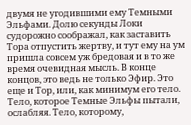двумя не угодившими ему Темными Эльфами. Долю секунды Локи судорожно соображал, как заставить Тора отпустить жертву, и тут ему на ум пришла совсем уж бредовая и в то же время очевидная мысль. В конце концов, это ведь не только Эфир. Это еще и Тор, или, как минимум его тело. Тело, которое Темные Эльфы пытали, ослабляя. Тело, которому,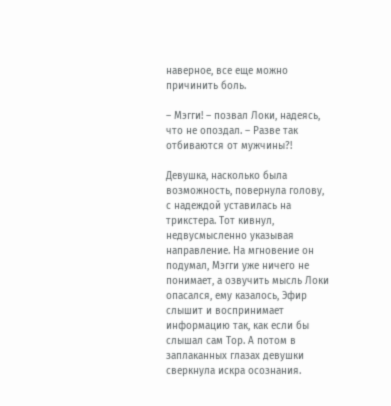наверное, все еще можно причинить боль.

– Мэгги! – позвал Локи, надеясь, что не опоздал. – Разве так отбиваются от мужчины?!

Девушка, насколько была возможность, повернула голову, с надеждой уставилась на трикстера. Тот кивнул, недвусмысленно указывая направление. На мгновение он подумал, Мэгги уже ничего не понимает, а озвучить мысль Локи опасался, ему казалось, Эфир слышит и воспринимает информацию так, как если бы слышал сам Тор. А потом в заплаканных глазах девушки сверкнула искра осознания.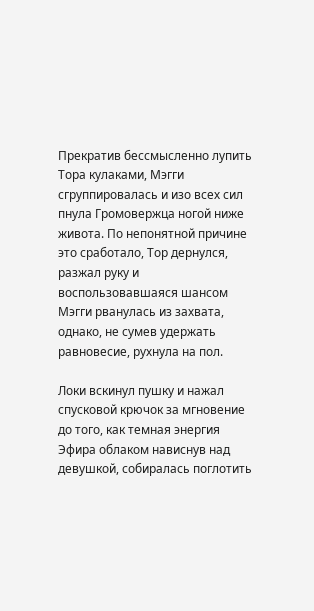Прекратив бессмысленно лупить Тора кулаками, Мэгги сгруппировалась и изо всех сил пнула Громовержца ногой ниже живота. По непонятной причине это сработало, Тор дернулся, разжал руку и воспользовавшаяся шансом Мэгги рванулась из захвата, однако, не сумев удержать равновесие, рухнула на пол.

Локи вскинул пушку и нажал спусковой крючок за мгновение до того, как темная энергия Эфира облаком нависнув над девушкой, собиралась поглотить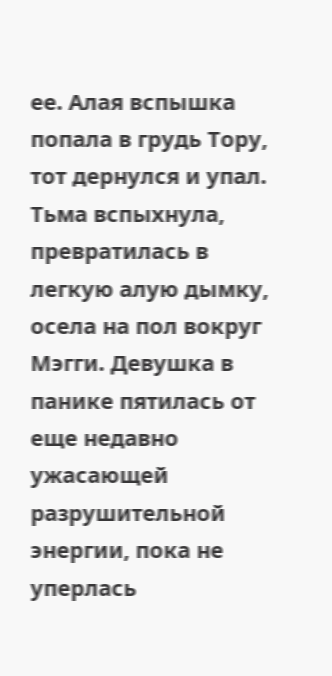ее. Алая вспышка попала в грудь Тору, тот дернулся и упал. Тьма вспыхнула, превратилась в легкую алую дымку, осела на пол вокруг Мэгги. Девушка в панике пятилась от еще недавно ужасающей разрушительной энергии, пока не уперлась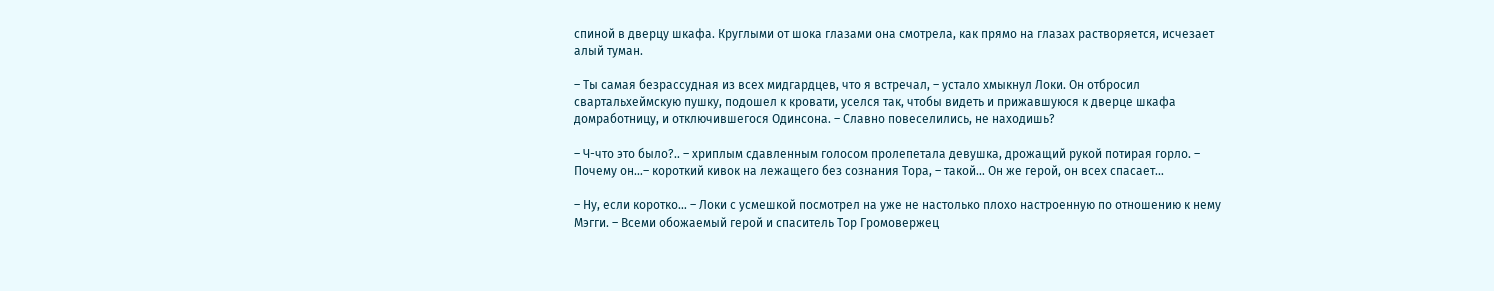спиной в дверцу шкафа. Круглыми от шока глазами она смотрела, как прямо на глазах растворяется, исчезает алый туман.

– Ты самая безрассудная из всех мидгардцев, что я встречал, – устало хмыкнул Локи. Он отбросил свартальхеймскую пушку, подошел к кровати, уселся так, чтобы видеть и прижавшуюся к дверце шкафа домработницу, и отключившегося Одинсона. – Славно повеселились, не находишь?

– Ч-что это было?.. – хриплым сдавленным голосом пролепетала девушка, дрожащий рукой потирая горло. – Почему он…– короткий кивок на лежащего без сознания Тора, – такой… Он же герой, он всех спасает…

– Ну, если коротко… – Локи с усмешкой посмотрел на уже не настолько плохо настроенную по отношению к нему Мэгги. – Всеми обожаемый герой и спаситель Тор Громовержец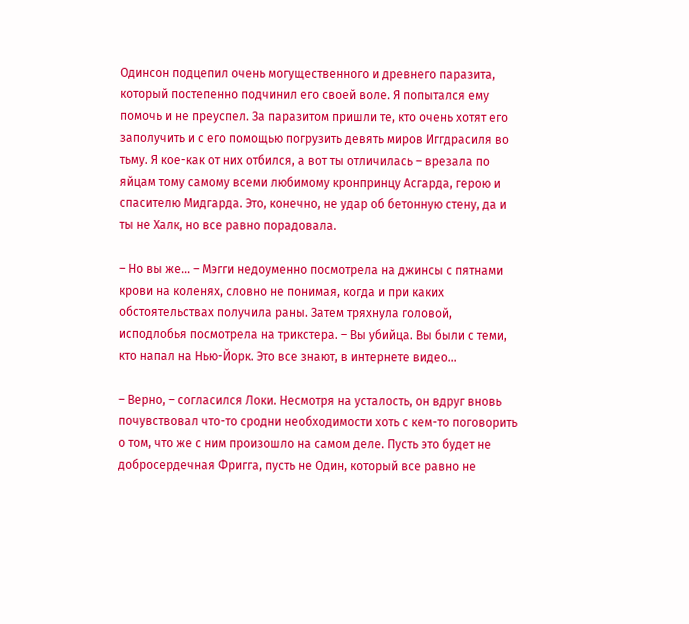Одинсон подцепил очень могущественного и древнего паразита, который постепенно подчинил его своей воле. Я попытался ему помочь и не преуспел. За паразитом пришли те, кто очень хотят его заполучить и с его помощью погрузить девять миров Иггдрасиля во тьму. Я кое-как от них отбился, а вот ты отличилась – врезала по яйцам тому самому всеми любимому кронпринцу Асгарда, герою и спасителю Мидгарда. Это, конечно, не удар об бетонную стену, да и ты не Халк, но все равно порадовала.

– Но вы же… – Мэгги недоуменно посмотрела на джинсы с пятнами крови на коленях, словно не понимая, когда и при каких обстоятельствах получила раны. Затем тряхнула головой, исподлобья посмотрела на трикстера. – Вы убийца. Вы были с теми, кто напал на Нью-Йорк. Это все знают, в интернете видео…

– Верно, – согласился Локи. Несмотря на усталость, он вдруг вновь почувствовал что-то сродни необходимости хоть с кем-то поговорить о том, что же с ним произошло на самом деле. Пусть это будет не добросердечная Фригга, пусть не Один, который все равно не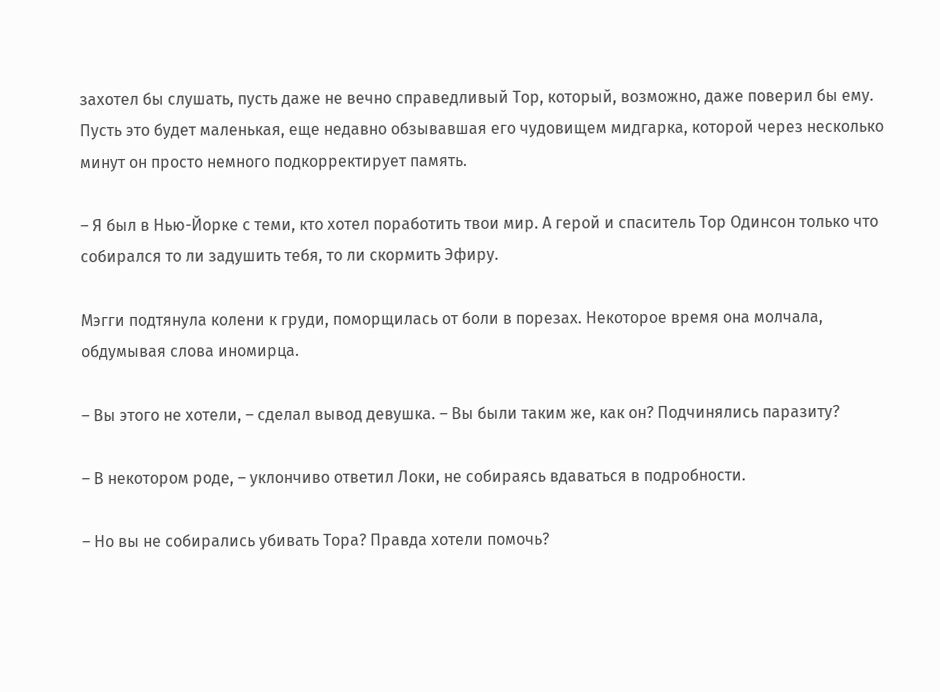захотел бы слушать, пусть даже не вечно справедливый Тор, который, возможно, даже поверил бы ему. Пусть это будет маленькая, еще недавно обзывавшая его чудовищем мидгарка, которой через несколько минут он просто немного подкорректирует память.

– Я был в Нью-Йорке с теми, кто хотел поработить твои мир. А герой и спаситель Тор Одинсон только что собирался то ли задушить тебя, то ли скормить Эфиру.

Мэгги подтянула колени к груди, поморщилась от боли в порезах. Некоторое время она молчала, обдумывая слова иномирца.

– Вы этого не хотели, – сделал вывод девушка. – Вы были таким же, как он? Подчинялись паразиту?

– В некотором роде, – уклончиво ответил Локи, не собираясь вдаваться в подробности.

– Но вы не собирались убивать Тора? Правда хотели помочь?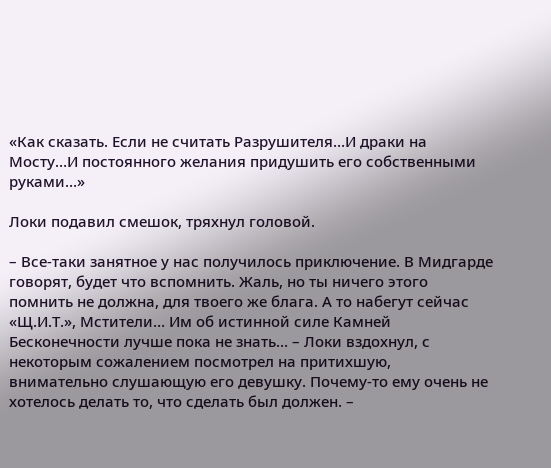«Как сказать. Если не считать Разрушителя…И драки на Мосту…И постоянного желания придушить его собственными руками…»

Локи подавил смешок, тряхнул головой.

– Все-таки занятное у нас получилось приключение. В Мидгарде говорят, будет что вспомнить. Жаль, но ты ничего этого помнить не должна, для твоего же блага. А то набегут сейчас «Щ.И.Т.», Мстители… Им об истинной силе Камней Бесконечности лучше пока не знать… – Локи вздохнул, с некоторым сожалением посмотрел на притихшую, внимательно слушающую его девушку. Почему-то ему очень не хотелось делать то, что сделать был должен. –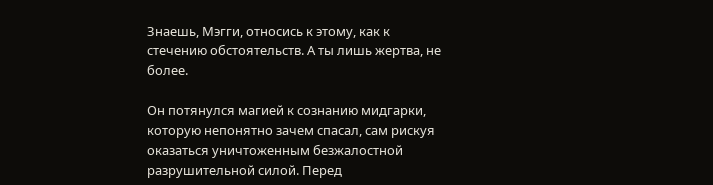Знаешь, Мэгги, относись к этому, как к стечению обстоятельств. А ты лишь жертва, не более.

Он потянулся магией к сознанию мидгарки, которую непонятно зачем спасал, сам рискуя оказаться уничтоженным безжалостной разрушительной силой. Перед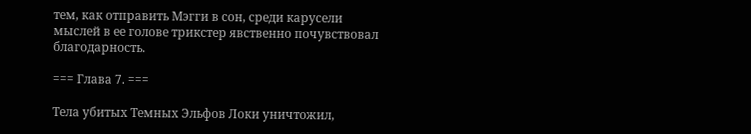тем, как отправить Мэгги в сон, среди карусели мыслей в ее голове трикстер явственно почувствовал благодарность.

=== Глава 7. ===

Тела убитых Темных Эльфов Локи уничтожил,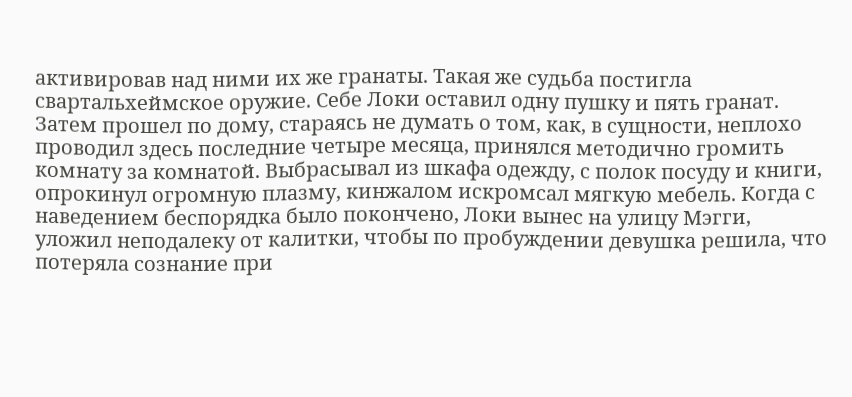активировав над ними их же гранаты. Такая же судьба постигла свартальхеймское оружие. Себе Локи оставил одну пушку и пять гранат. Затем прошел по дому, стараясь не думать о том, как, в сущности, неплохо проводил здесь последние четыре месяца, принялся методично громить комнату за комнатой. Выбрасывал из шкафа одежду, с полок посуду и книги, опрокинул огромную плазму, кинжалом искромсал мягкую мебель. Когда с наведением беспорядка было покончено, Локи вынес на улицу Мэгги, уложил неподалеку от калитки, чтобы по пробуждении девушка решила, что потеряла сознание при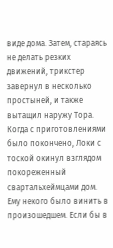виде дома. Затем, стараясь не делать резких движений, трикстер завернул в несколько простыней, и также вытащил наружу Тора. Когда с приготовлениями было покончено, Локи с тоской окинул взглядом покореженный свартальхеймцами дом. Ему некого было винить в произошедшем. Если бы в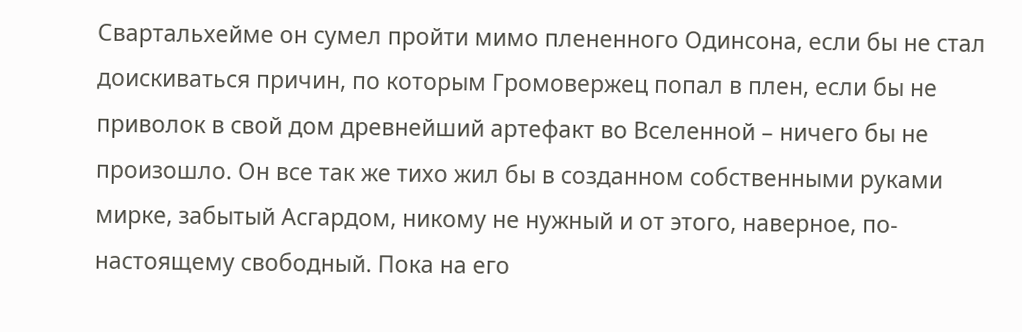Свартальхейме он сумел пройти мимо плененного Одинсона, если бы не стал доискиваться причин, по которым Громовержец попал в плен, если бы не приволок в свой дом древнейший артефакт во Вселенной – ничего бы не произошло. Он все так же тихо жил бы в созданном собственными руками мирке, забытый Асгардом, никому не нужный и от этого, наверное, по-настоящему свободный. Пока на его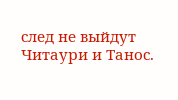след не выйдут Читаури и Танос.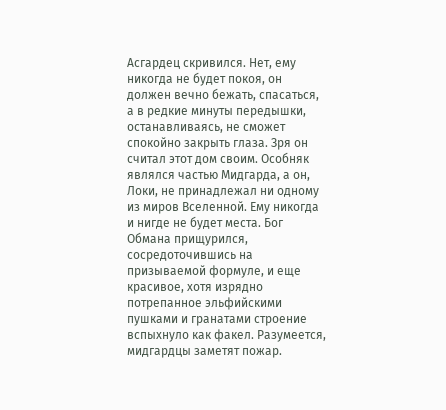Асгардец скривился. Нет, ему никогда не будет покоя, он должен вечно бежать, спасаться, а в редкие минуты передышки, останавливаясь, не сможет спокойно закрыть глаза. Зря он считал этот дом своим. Особняк являлся частью Мидгарда, а он, Локи, не принадлежал ни одному из миров Вселенной. Ему никогда и нигде не будет места. Бог Обмана прищурился, сосредоточившись на призываемой формуле, и еще красивое, хотя изрядно потрепанное эльфийскими пушками и гранатами строение вспыхнуло как факел. Разумеется, мидгардцы заметят пожар.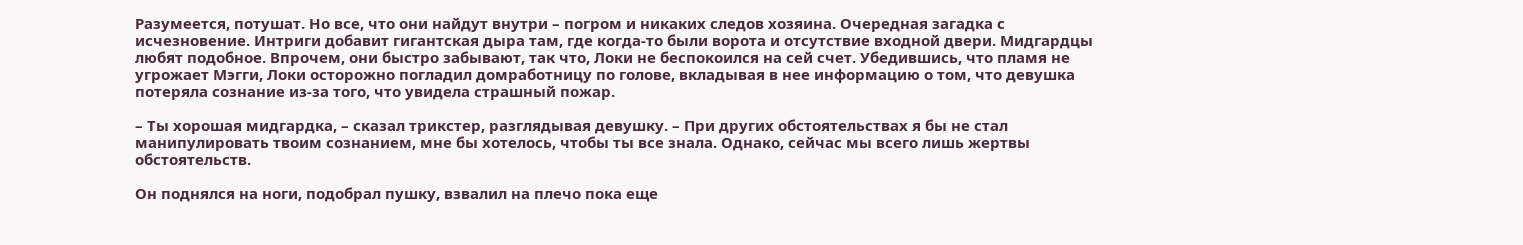Разумеется, потушат. Но все, что они найдут внутри – погром и никаких следов хозяина. Очередная загадка с исчезновение. Интриги добавит гигантская дыра там, где когда-то были ворота и отсутствие входной двери. Мидгардцы любят подобное. Впрочем, они быстро забывают, так что, Локи не беспокоился на сей счет. Убедившись, что пламя не угрожает Мэгги, Локи осторожно погладил домработницу по голове, вкладывая в нее информацию о том, что девушка потеряла сознание из-за того, что увидела страшный пожар.

– Ты хорошая мидгардка, – сказал трикстер, разглядывая девушку. – При других обстоятельствах я бы не стал манипулировать твоим сознанием, мне бы хотелось, чтобы ты все знала. Однако, сейчас мы всего лишь жертвы обстоятельств.

Он поднялся на ноги, подобрал пушку, взвалил на плечо пока еще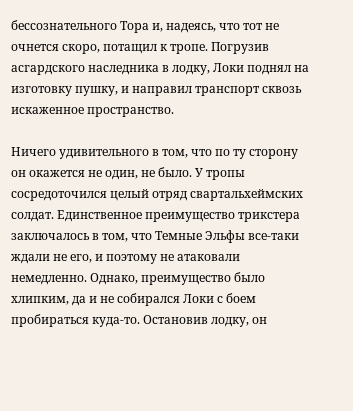бессознательного Тора и, надеясь, что тот не очнется скоро, потащил к тропе. Погрузив асгардского наследника в лодку, Локи поднял на изготовку пушку, и направил транспорт сквозь искаженное пространство.

Ничего удивительного в том, что по ту сторону он окажется не один, не было. У тропы сосредоточился целый отряд свартальхеймских солдат. Единственное преимущество трикстера заключалось в том, что Темные Эльфы все-таки ждали не его, и поэтому не атаковали немедленно. Однако, преимущество было хлипким, да и не собирался Локи с боем пробираться куда-то. Остановив лодку, он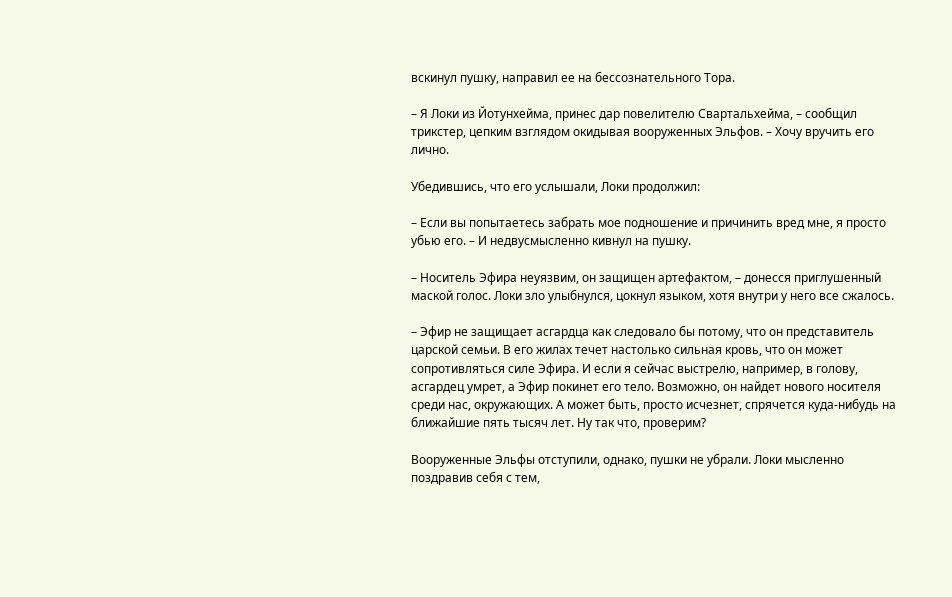вскинул пушку, направил ее на бессознательного Тора.

– Я Локи из Йотунхейма, принес дар повелителю Свартальхейма, – сообщил трикстер, цепким взглядом окидывая вооруженных Эльфов. – Хочу вручить его лично.

Убедившись, что его услышали, Локи продолжил:

– Если вы попытаетесь забрать мое подношение и причинить вред мне, я просто убью его. – И недвусмысленно кивнул на пушку.

– Носитель Эфира неуязвим, он защищен артефактом, – донесся приглушенный маской голос. Локи зло улыбнулся, цокнул языком, хотя внутри у него все сжалось.

– Эфир не защищает асгардца как следовало бы потому, что он представитель царской семьи. В его жилах течет настолько сильная кровь, что он может сопротивляться силе Эфира. И если я сейчас выстрелю, например, в голову, асгардец умрет, а Эфир покинет его тело. Возможно, он найдет нового носителя среди нас, окружающих. А может быть, просто исчезнет, спрячется куда-нибудь на ближайшие пять тысяч лет. Ну так что, проверим?

Вооруженные Эльфы отступили, однако, пушки не убрали. Локи мысленно поздравив себя с тем,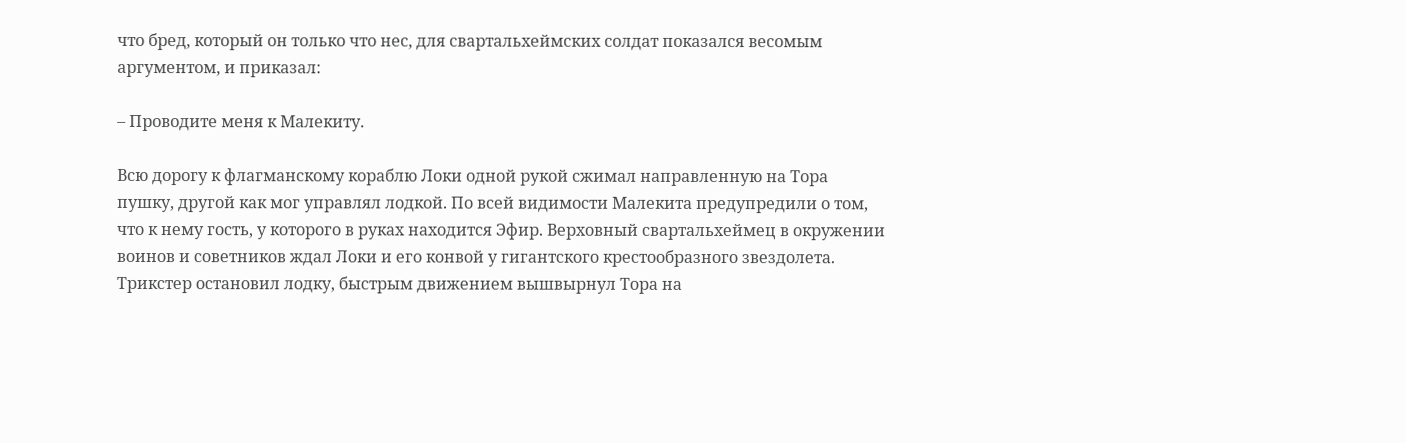что бред, который он только что нес, для свартальхеймских солдат показался весомым аргументом, и приказал:

– Проводите меня к Малекиту.

Всю дорогу к флагманскому кораблю Локи одной рукой сжимал направленную на Тора пушку, другой как мог управлял лодкой. По всей видимости Малекита предупредили о том, что к нему гость, у которого в руках находится Эфир. Верховный свартальхеймец в окружении воинов и советников ждал Локи и его конвой у гигантского крестообразного звездолета. Трикстер остановил лодку, быстрым движением вышвырнул Тора на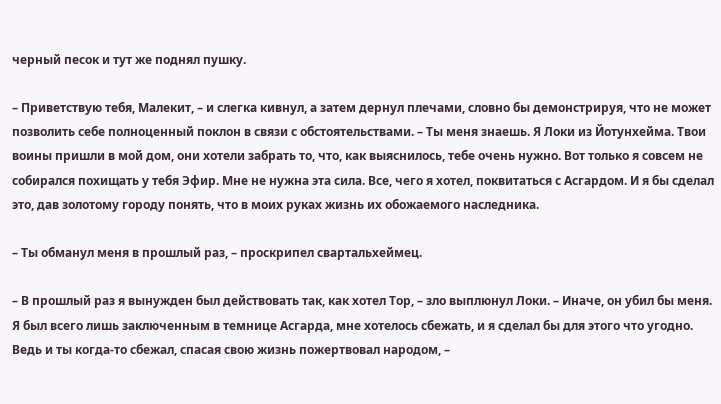черный песок и тут же поднял пушку.

– Приветствую тебя, Малекит, – и слегка кивнул, а затем дернул плечами, словно бы демонстрируя, что не может позволить себе полноценный поклон в связи с обстоятельствами. – Ты меня знаешь. Я Локи из Йотунхейма. Твои воины пришли в мой дом, они хотели забрать то, что, как выяснилось, тебе очень нужно. Вот только я совсем не собирался похищать у тебя Эфир. Мне не нужна эта сила. Все, чего я хотел, поквитаться с Асгардом. И я бы сделал это, дав золотому городу понять, что в моих руках жизнь их обожаемого наследника.

– Ты обманул меня в прошлый раз, – проскрипел свартальхеймец.

– В прошлый раз я вынужден был действовать так, как хотел Тор, – зло выплюнул Локи. – Иначе, он убил бы меня. Я был всего лишь заключенным в темнице Асгарда, мне хотелось сбежать, и я сделал бы для этого что угодно. Ведь и ты когда-то сбежал, спасая свою жизнь пожертвовал народом, –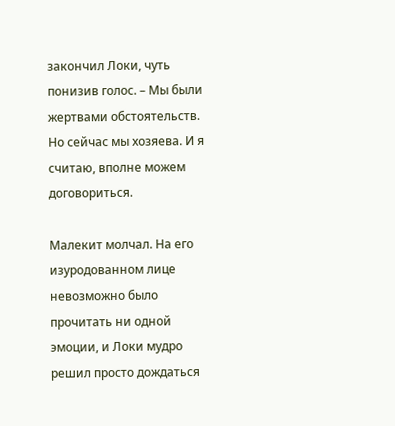закончил Локи, чуть понизив голос. – Мы были жертвами обстоятельств. Но сейчас мы хозяева. И я считаю, вполне можем договориться.

Малекит молчал. На его изуродованном лице невозможно было прочитать ни одной эмоции, и Локи мудро решил просто дождаться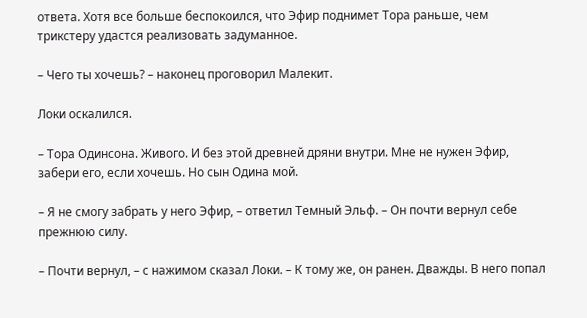ответа. Хотя все больше беспокоился, что Эфир поднимет Тора раньше, чем трикстеру удастся реализовать задуманное.

– Чего ты хочешь? – наконец проговорил Малекит.

Локи оскалился.

– Тора Одинсона. Живого. И без этой древней дряни внутри. Мне не нужен Эфир, забери его, если хочешь. Но сын Одина мой.

– Я не смогу забрать у него Эфир, – ответил Темный Эльф. – Он почти вернул себе прежнюю силу.

– Почти вернул, – с нажимом сказал Локи. – К тому же, он ранен. Дважды. В него попал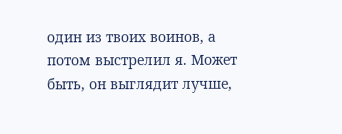один из твоих воинов, а потом выстрелил я. Может быть, он выглядит лучше,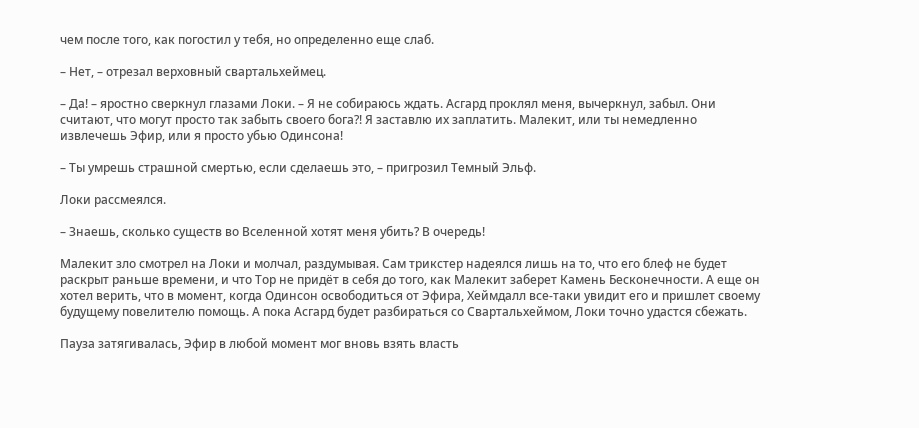чем после того, как погостил у тебя, но определенно еще слаб.

– Нет, – отрезал верховный свартальхеймец.

– Да! – яростно сверкнул глазами Локи. – Я не собираюсь ждать. Асгард проклял меня, вычеркнул, забыл. Они считают, что могут просто так забыть своего бога?! Я заставлю их заплатить. Малекит, или ты немедленно извлечешь Эфир, или я просто убью Одинсона!

– Ты умрешь страшной смертью, если сделаешь это, – пригрозил Темный Эльф.

Локи рассмеялся.

– Знаешь, сколько существ во Вселенной хотят меня убить? В очередь!

Малекит зло смотрел на Локи и молчал, раздумывая. Сам трикстер надеялся лишь на то, что его блеф не будет раскрыт раньше времени, и что Тор не придёт в себя до того, как Малекит заберет Камень Бесконечности. А еще он хотел верить, что в момент, когда Одинсон освободиться от Эфира, Хеймдалл все-таки увидит его и пришлет своему будущему повелителю помощь. А пока Асгард будет разбираться со Свартальхеймом, Локи точно удастся сбежать.

Пауза затягивалась, Эфир в любой момент мог вновь взять власть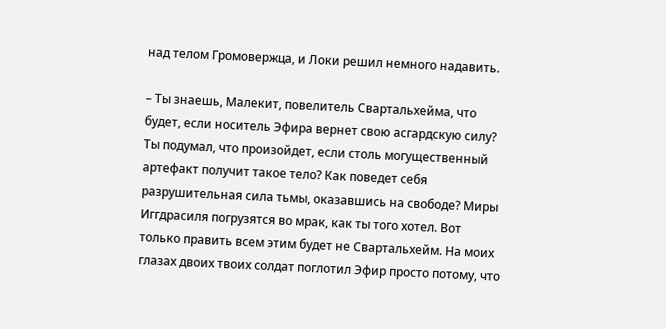над телом Громовержца, и Локи решил немного надавить.

– Ты знаешь, Малекит, повелитель Свартальхейма, что будет, если носитель Эфира вернет свою асгардскую силу? Ты подумал, что произойдет, если столь могущественный артефакт получит такое тело? Как поведет себя разрушительная сила тьмы, оказавшись на свободе? Миры Иггдрасиля погрузятся во мрак, как ты того хотел. Вот только править всем этим будет не Свартальхейм. На моих глазах двоих твоих солдат поглотил Эфир просто потому, что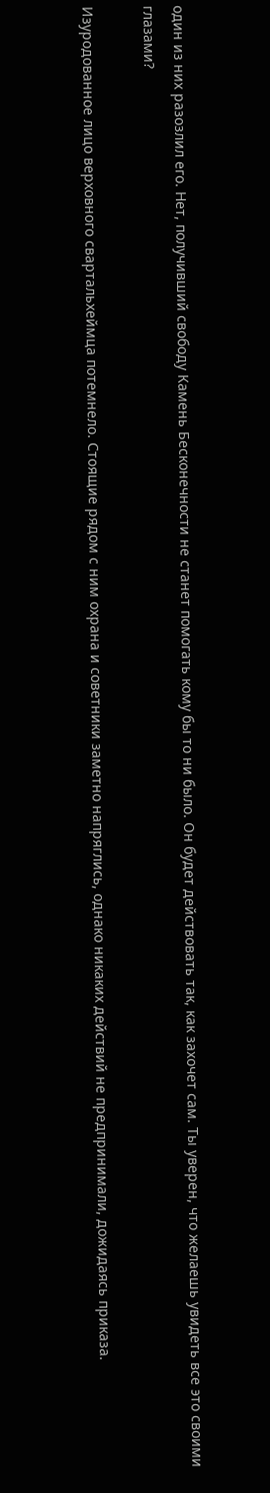один из них разозлил его. Нет, получивший свободу Камень Бесконечности не станет помогать кому бы то ни было. Он будет действовать так, как захочет сам. Ты уверен, что желаешь увидеть все это своими глазами?

Изуродованное лицо верховного свартальхеймца потемнело. Стоящие рядом с ним охрана и советники заметно напряглись, однако никаких действий не предпринимали, дожидаясь приказа.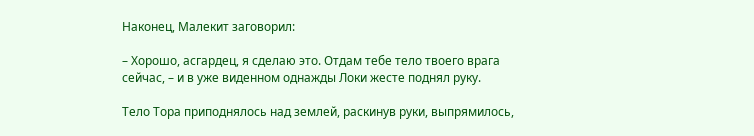Наконец, Малекит заговорил:

– Хорошо, асгардец, я сделаю это. Отдам тебе тело твоего врага сейчас, – и в уже виденном однажды Локи жесте поднял руку.

Тело Тора приподнялось над землей, раскинув руки, выпрямилось,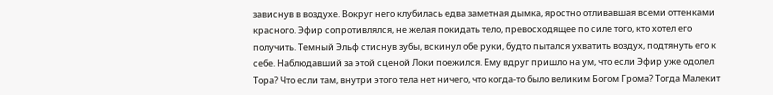зависнув в воздухе. Вокруг него клубилась едва заметная дымка, яростно отливавшая всеми оттенками красного. Эфир сопротивлялся, не желая покидать тело, превосходящее по силе того, кто хотел его получить. Темный Эльф стиснув зубы, вскинул обе руки, будто пытался ухватить воздух, подтянуть его к себе. Наблюдавший за этой сценой Локи поежился. Ему вдруг пришло на ум, что если Эфир уже одолел Тора? Что если там, внутри этого тела нет ничего, что когда-то было великим Богом Грома? Тогда Малекит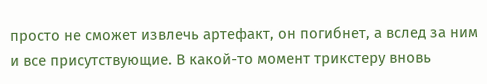просто не сможет извлечь артефакт, он погибнет, а вслед за ним и все присутствующие. В какой-то момент трикстеру вновь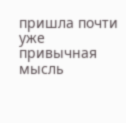пришла почти уже привычная мысль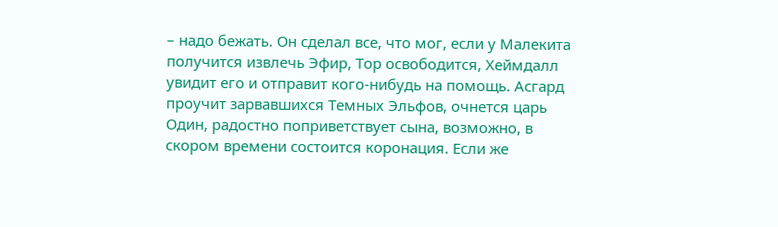– надо бежать. Он сделал все, что мог, если у Малекита получится извлечь Эфир, Тор освободится, Хеймдалл увидит его и отправит кого-нибудь на помощь. Асгард проучит зарвавшихся Темных Эльфов, очнется царь Один, радостно поприветствует сына, возможно, в скором времени состоится коронация. Если же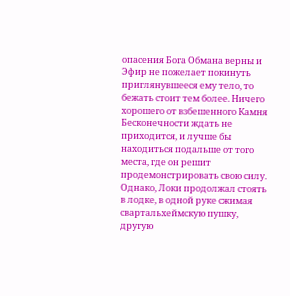опасения Бога Обмана верны и Эфир не пожелает покинуть приглянувшееся ему тело, то бежать стоит тем более. Ничего хорошего от взбешенного Камня Бесконечности ждать не приходится, и лучше бы находиться подальше от того места, где он решит продемонстрировать свою силу. Однако, Локи продолжал стоять в лодке, в одной руке сжимая свартальхеймскую пушку, другую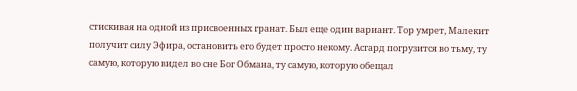стискивая на одной из присвоенных гранат. Был еще один вариант. Тор умрет, Малекит получит силу Эфира, остановить его будет просто некому. Асгард погрузится во тьму, ту самую, которую видел во сне Бог Обмана, ту самую, которую обещал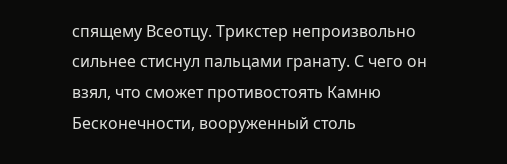спящему Всеотцу. Трикстер непроизвольно сильнее стиснул пальцами гранату. С чего он взял, что сможет противостоять Камню Бесконечности, вооруженный столь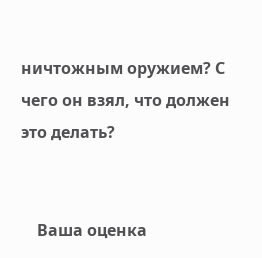ничтожным оружием? С чего он взял, что должен это делать?


    Ваша оценка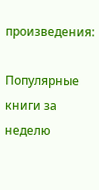произведения:

Популярные книги за неделю